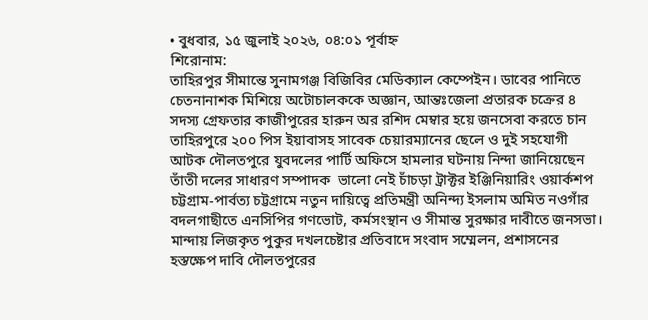• বুধবার, ১৫ জুলাই ২০২৬, ০৪:০১ পূর্বাহ্ন
শিরোনাম:
তাহিরপুর সীমান্তে সুনামগঞ্জ বিজিবির মেডিক্যাল কেম্পেইন। ডাবের পানিতে চেতনানাশক মিশিয়ে অটোচালককে অজ্ঞান, আন্তঃজেলা প্রতারক চক্রের ৪ সদস্য গ্রেফতার কাজীপুরের হারুন অর রশিদ মেম্বার হয়ে জনসেবা করতে চান তাহিরপুরে ২০০ পিস ইয়াবাসহ সাবেক চেয়ারম্যানের ছেলে ও দুই সহযোগী আটক দৌলতপুরে যুবদলের পার্টি অফিসে হামলার ঘটনায় নিন্দা জানিয়েছেন তাঁতী দলের সাধারণ সম্পাদক  ভালো নেই চাঁচড়া ট্রাক্টর ইঞ্জিনিয়ারিং ওয়ার্কশপ চট্টগ্রাম-পার্বত্য চট্টগ্রামে নতুন দায়িত্বে প্রতিমন্ত্রী অনিন্দ্য ইসলাম অমিত নওগাঁর বদলগাছীতে এনসিপির গণভোট, কর্মসংস্থান ও সীমান্ত সুরক্ষার দাবীতে জনসভা। মান্দায় লিজকৃত পুকুর দখলচেষ্টার প্রতিবাদে সংবাদ সম্মেলন, প্রশাসনের হস্তক্ষেপ দাবি দৌলতপুরের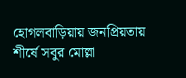হোগলবাড়িয়ায় জনপ্রিয়তায় শীর্ষে সবুর মোল্লা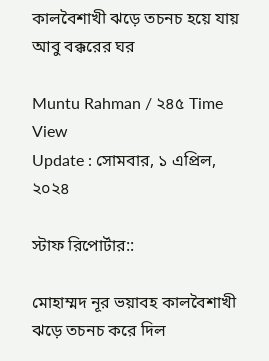কালবৈশাখী ঝড়ে তচনচ হয়ে যায় আবু বক্করের ঘর

Muntu Rahman / ২৪৫ Time View
Update : সোমবার, ১ এপ্রিল, ২০২৪

স্টাফ রিপোর্টার::

মোহাম্মদ নূর ভয়াবহ কালবৈশাখী ঝড়ে তচনচ করে দিল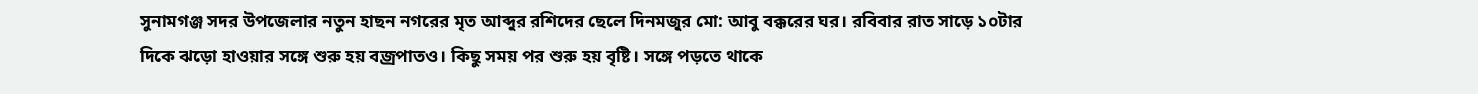সুনামগঞ্জ সদর উপজেলার নতুন হাছন নগরের মৃত আব্দুর রশিদের ছেলে দিনমজুর মো: আবু বক্করের ঘর। রবিবার রাত সাড়ে ১০টার দিকে ঝড়ো হাওয়ার সঙ্গে শুরু হয় বজ্রপাতও। কিছু সময় পর শুরু হয় বৃষ্টি। সঙ্গে পড়তে থাকে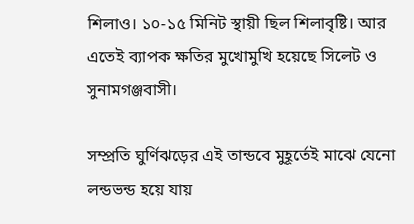শিলাও। ১০-১৫ মিনিট স্থায়ী ছিল শিলাবৃষ্টি। আর এতেই ব্যাপক ক্ষতির মুখোমুখি হয়েছে সিলেট ও সুনামগঞ্জবাসী।

সম্প্রতি ঘুর্ণিঝড়ের এই তান্ডবে মুহূর্তেই মাঝে যেনো লন্ডভন্ড হয়ে যায়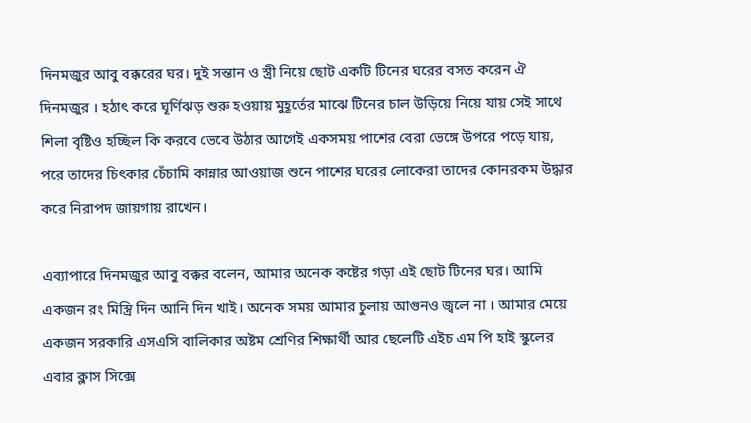দিনমজুর আবু বক্করের ঘর। দুই সন্তান ও স্ত্রী নিয়ে ছোট একটি টিনের ঘরের বসত করেন ঐ দিনমজুর । হঠাৎ করে ঘূর্ণিঝড় শুরু হওয়ায় মুহূর্তের মাঝে টিনের চাল উড়িয়ে নিয়ে যায় সেই সাথে শিলা বৃষ্টিও হচ্ছিল কি করবে ভেবে উঠার আগেই একসময় পাশের বেরা ভেঙ্গে উপরে পড়ে যায়, পরে তাদের চিৎকার চেঁচামি কান্নার আওয়াজ শুনে পাশের ঘরের লোকেরা তাদের কোনরকম উদ্ধার করে নিরাপদ জায়গায় রাখেন।

এব্যাপারে দিনমজুর আবু বক্কর বলেন, আমার অনেক কষ্টের গড়া এই ছোট টিনের ঘর। আমি একজন রং মিস্ত্রি দিন আনি দিন খাই। অনেক সময় আমার চুলায় আগুনও জ্বলে না । আমার মেয়ে একজন সরকারি এসএসি বালিকার অষ্টম শ্রেণির শিক্ষার্থী আর ছেলেটি এইচ এম পি হাই স্কুলের এবার ক্লাস সিক্সে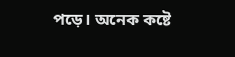পড়ে। অনেক কষ্টে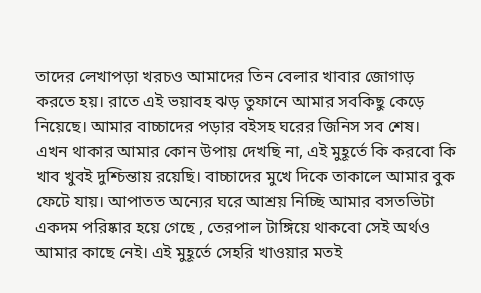তাদের লেখাপড়া খরচও আমাদের তিন বেলার খাবার জোগাড় করতে হয়। রাতে এই ভয়াবহ ঝড় তুফানে আমার সবকিছু কেড়ে নিয়েছে। আমার বাচ্চাদের পড়ার বইসহ ঘরের জিনিস সব শেষ। এখন থাকার আমার কোন উপায় দেখছি না, এই মুহূর্তে কি করবো কি খাব খুবই দুশ্চিন্তায় রয়েছি। বাচ্চাদের মুখে দিকে তাকালে আমার বুক ফেটে যায়। আপাতত অন্যের ঘরে আশ্রয় নিচ্ছি আমার বসতভিটা একদম পরিষ্কার হয়ে গেছে , তেরপাল টাঙ্গিয়ে থাকবো সেই অর্থও আমার কাছে নেই। এই মুহূর্তে সেহরি খাওয়ার মতই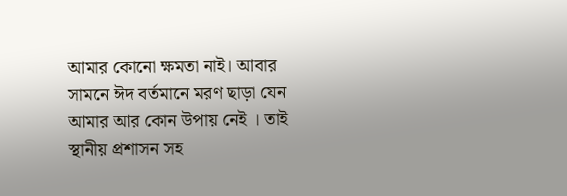আমার কোনো ক্ষমতা নাই। আবার সামনে ঈদ বর্তমানে মরণ ছাড়া যেন আমার আর কোন উপায় নেই । তাই স্থানীয় প্রশাসন সহ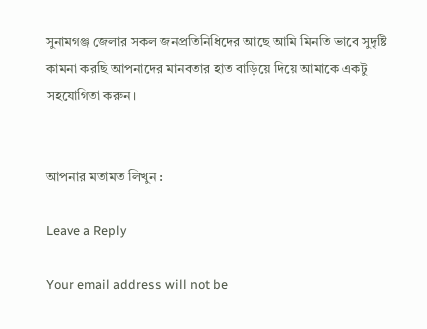সুনামগঞ্জ জেলার সকল জনপ্রতিনিধিদের আছে আমি মিনতি ভাবে সুদৃষ্টি কামনা করছি আপনাদের মানবতার হাত বাড়িয়ে দিয়ে আমাকে একটু সহযোগিতা করুন।


আপনার মতামত লিখুন :

Leave a Reply

Your email address will not be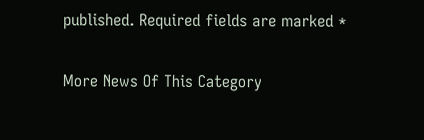published. Required fields are marked *

More News Of This Category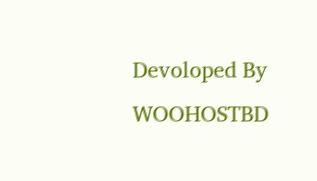Devoloped By WOOHOSTBD